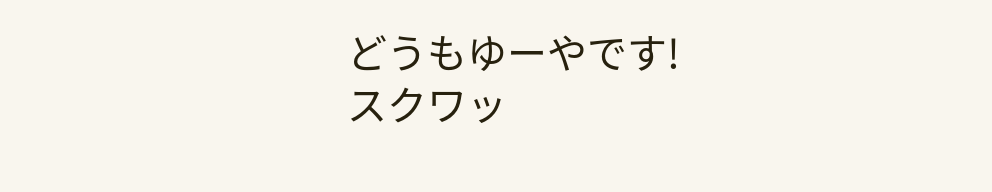どうもゆーやです!
スクワッ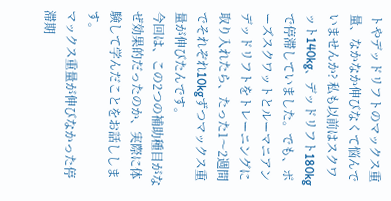トやデッドリフトのマックス重量、なかなか伸びなくて悩んでいませんか? 私も以前はスクワット140kg、デッドリフト180kgで停滞していました。でも、ポーズスクワットとルーマニアンデッドリフトをトレーニングに取り入れたら、たった1〜2週間でそれぞれ10kgずつマックス重量が伸びたんです。
今回は、この2つの補助種目がなぜ効果的だったのか、実際に体験して学んだことをお話しします。
マックス重量が伸びなかった停滞期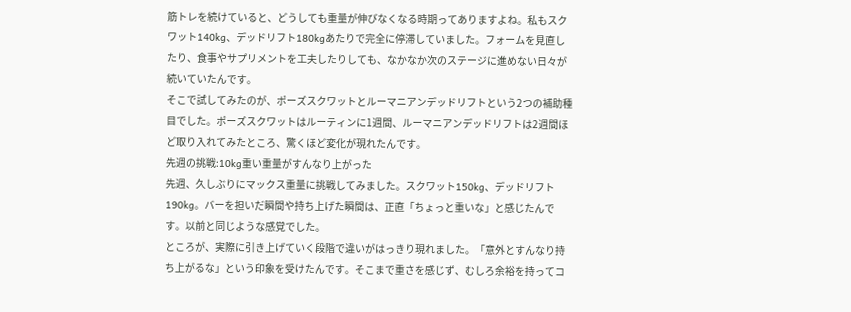筋トレを続けていると、どうしても重量が伸びなくなる時期ってありますよね。私もスクワット140kg、デッドリフト180kgあたりで完全に停滞していました。フォームを見直したり、食事やサプリメントを工夫したりしても、なかなか次のステージに進めない日々が続いていたんです。
そこで試してみたのが、ポーズスクワットとルーマニアンデッドリフトという2つの補助種目でした。ポーズスクワットはルーティンに1週間、ルーマニアンデッドリフトは2週間ほど取り入れてみたところ、驚くほど変化が現れたんです。
先週の挑戦:10kg重い重量がすんなり上がった
先週、久しぶりにマックス重量に挑戦してみました。スクワット150kg、デッドリフト190kg。バーを担いだ瞬間や持ち上げた瞬間は、正直「ちょっと重いな」と感じたんです。以前と同じような感覚でした。
ところが、実際に引き上げていく段階で違いがはっきり現れました。「意外とすんなり持ち上がるな」という印象を受けたんです。そこまで重さを感じず、むしろ余裕を持ってコ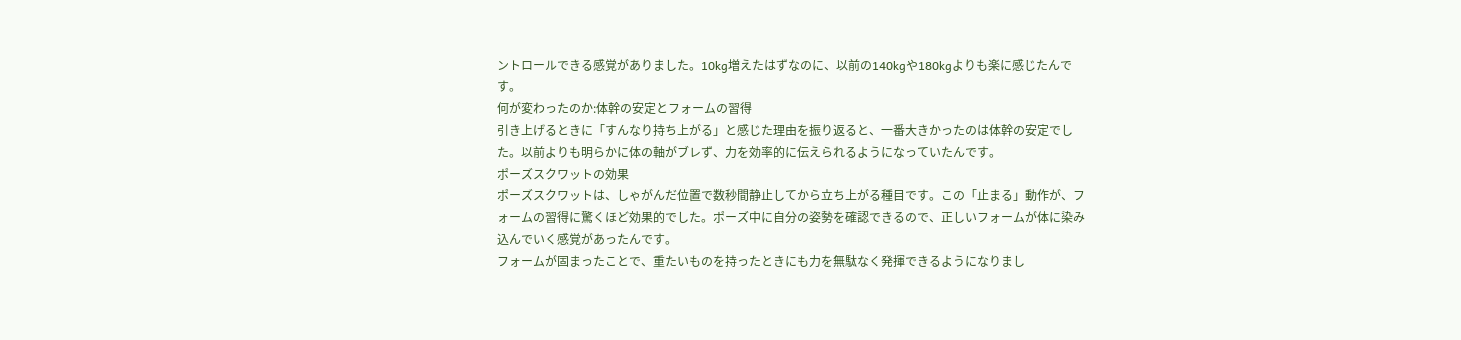ントロールできる感覚がありました。10kg増えたはずなのに、以前の140kgや180kgよりも楽に感じたんです。
何が変わったのか:体幹の安定とフォームの習得
引き上げるときに「すんなり持ち上がる」と感じた理由を振り返ると、一番大きかったのは体幹の安定でした。以前よりも明らかに体の軸がブレず、力を効率的に伝えられるようになっていたんです。
ポーズスクワットの効果
ポーズスクワットは、しゃがんだ位置で数秒間静止してから立ち上がる種目です。この「止まる」動作が、フォームの習得に驚くほど効果的でした。ポーズ中に自分の姿勢を確認できるので、正しいフォームが体に染み込んでいく感覚があったんです。
フォームが固まったことで、重たいものを持ったときにも力を無駄なく発揮できるようになりまし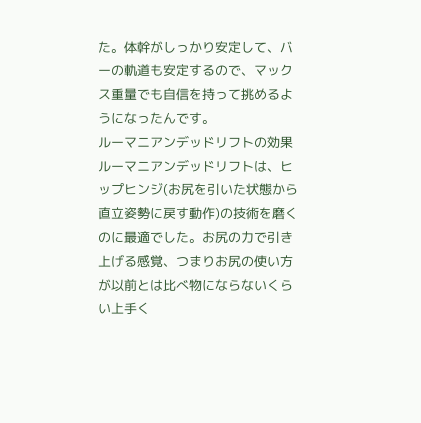た。体幹がしっかり安定して、バーの軌道も安定するので、マックス重量でも自信を持って挑めるようになったんです。
ルーマニアンデッドリフトの効果
ルーマニアンデッドリフトは、ヒップヒンジ(お尻を引いた状態から直立姿勢に戻す動作)の技術を磨くのに最適でした。お尻の力で引き上げる感覚、つまりお尻の使い方が以前とは比べ物にならないくらい上手く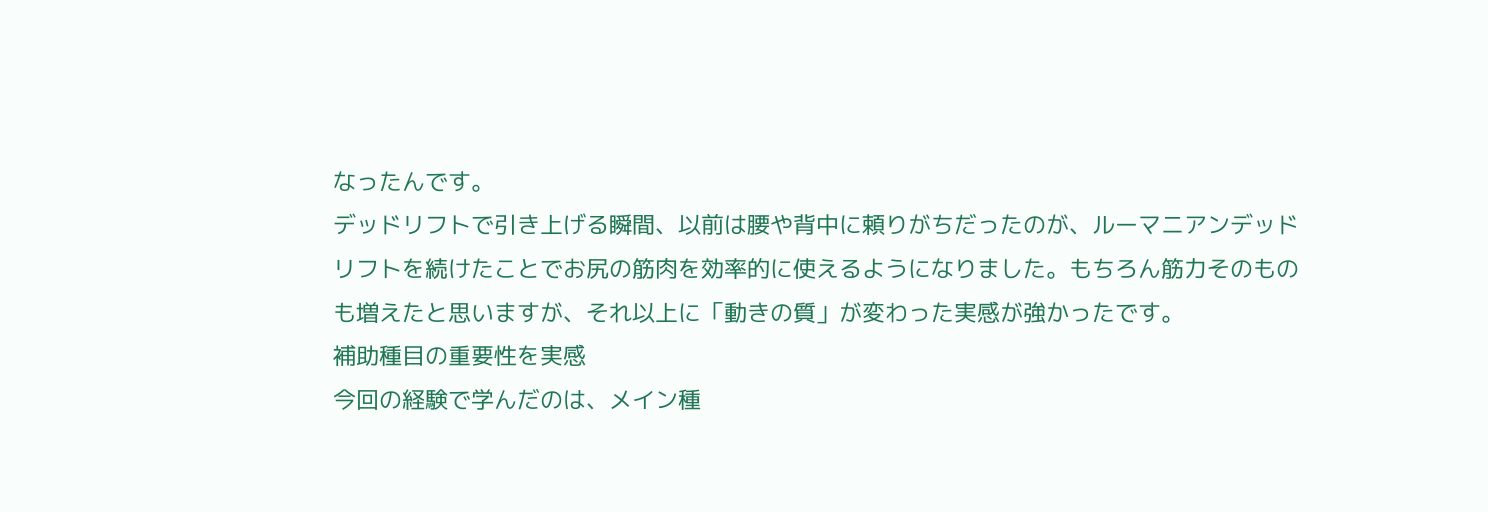なったんです。
デッドリフトで引き上げる瞬間、以前は腰や背中に頼りがちだったのが、ルーマニアンデッドリフトを続けたことでお尻の筋肉を効率的に使えるようになりました。もちろん筋力そのものも増えたと思いますが、それ以上に「動きの質」が変わった実感が強かったです。
補助種目の重要性を実感
今回の経験で学んだのは、メイン種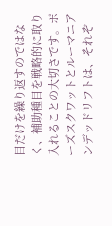目だけを繰り返すのではなく、補助種目を戦略的に取り入れることの大切さです。ポーズスクワットとルーマニアンデッドリフトは、それぞ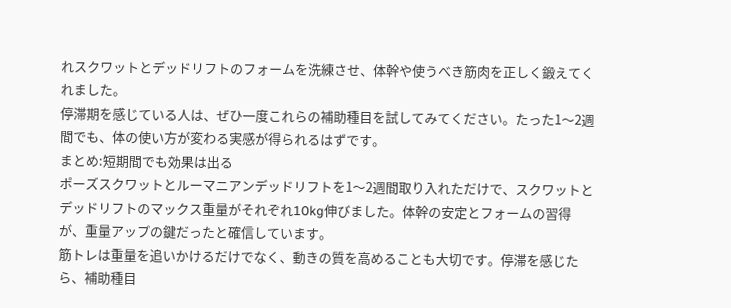れスクワットとデッドリフトのフォームを洗練させ、体幹や使うべき筋肉を正しく鍛えてくれました。
停滞期を感じている人は、ぜひ一度これらの補助種目を試してみてください。たった1〜2週間でも、体の使い方が変わる実感が得られるはずです。
まとめ:短期間でも効果は出る
ポーズスクワットとルーマニアンデッドリフトを1〜2週間取り入れただけで、スクワットとデッドリフトのマックス重量がそれぞれ10kg伸びました。体幹の安定とフォームの習得が、重量アップの鍵だったと確信しています。
筋トレは重量を追いかけるだけでなく、動きの質を高めることも大切です。停滞を感じたら、補助種目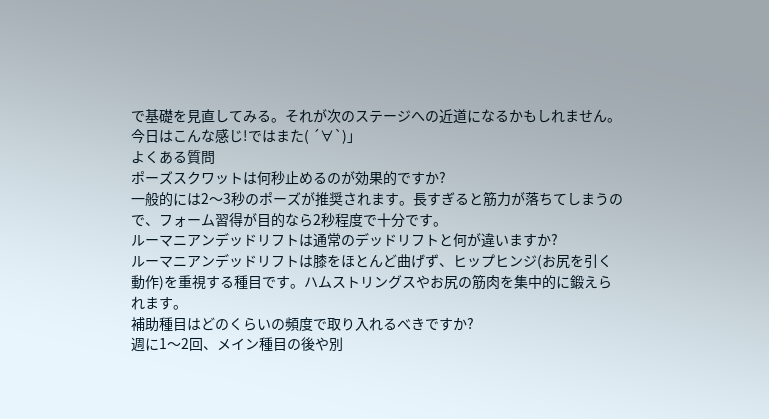で基礎を見直してみる。それが次のステージへの近道になるかもしれません。
今日はこんな感じ!ではまた( ´∀`)」
よくある質問
ポーズスクワットは何秒止めるのが効果的ですか?
一般的には2〜3秒のポーズが推奨されます。長すぎると筋力が落ちてしまうので、フォーム習得が目的なら2秒程度で十分です。
ルーマニアンデッドリフトは通常のデッドリフトと何が違いますか?
ルーマニアンデッドリフトは膝をほとんど曲げず、ヒップヒンジ(お尻を引く動作)を重視する種目です。ハムストリングスやお尻の筋肉を集中的に鍛えられます。
補助種目はどのくらいの頻度で取り入れるべきですか?
週に1〜2回、メイン種目の後や別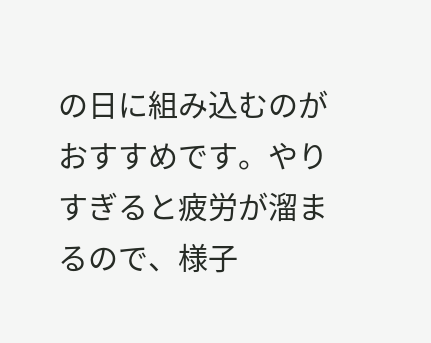の日に組み込むのがおすすめです。やりすぎると疲労が溜まるので、様子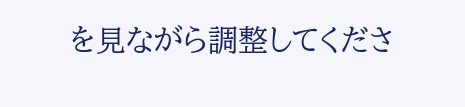を見ながら調整してくださ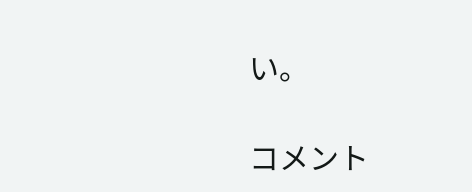い。

コメント